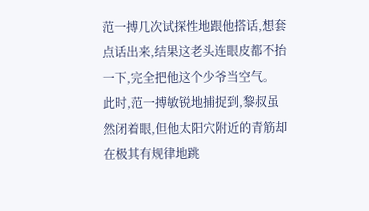范一搏几次试探性地跟他搭话,想套点话出来,结果这老头连眼皮都不抬一下,完全把他这个少爷当空气。
此时,范一搏敏锐地捕捉到,黎叔虽然闭着眼,但他太阳穴附近的青筋却在极其有规律地跳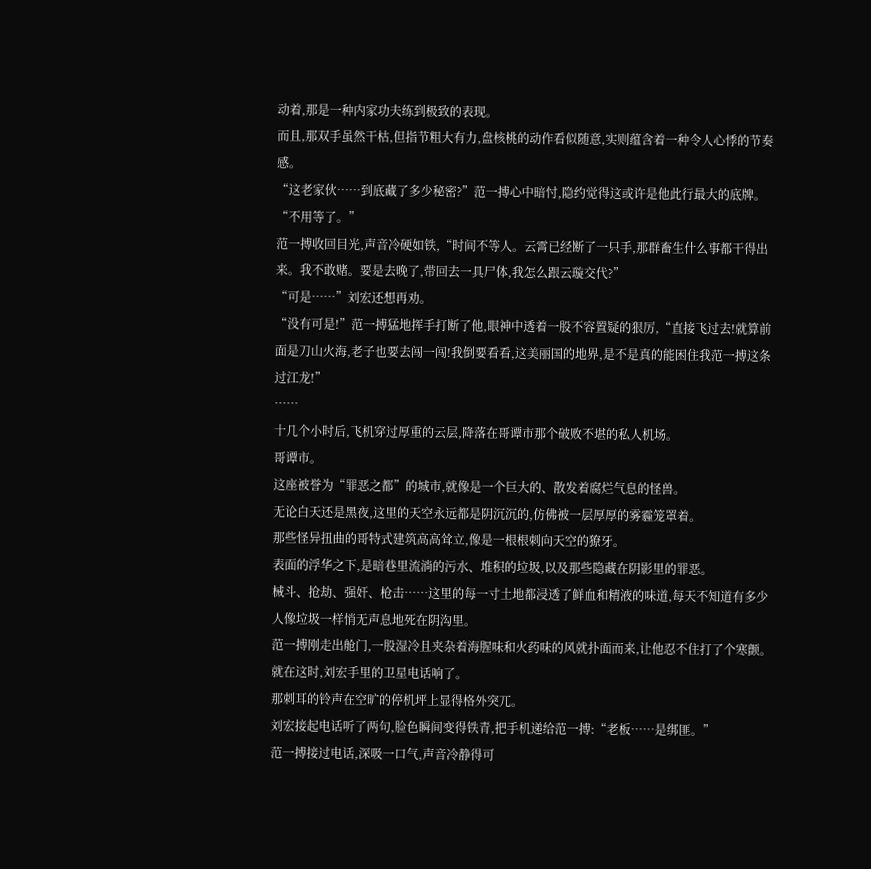动着,那是一种内家功夫练到极致的表现。
而且,那双手虽然干枯,但指节粗大有力,盘核桃的动作看似随意,实则蕴含着一种令人心悸的节奏感。
“这老家伙……到底藏了多少秘密?”范一搏心中暗忖,隐约觉得这或许是他此行最大的底牌。
“不用等了。”
范一搏收回目光,声音冷硬如铁,“时间不等人。云霄已经断了一只手,那群畜生什么事都干得出来。我不敢赌。要是去晚了,带回去一具尸体,我怎么跟云璇交代?”
“可是……”刘宏还想再劝。
“没有可是!”范一搏猛地挥手打断了他,眼神中透着一股不容置疑的狠厉,“直接飞过去!就算前面是刀山火海,老子也要去闯一闯!我倒要看看,这美丽国的地界,是不是真的能困住我范一搏这条过江龙!”
……
十几个小时后,飞机穿过厚重的云层,降落在哥谭市那个破败不堪的私人机场。
哥谭市。
这座被誉为“罪恶之都”的城市,就像是一个巨大的、散发着腐烂气息的怪兽。
无论白天还是黑夜,这里的天空永远都是阴沉沉的,仿佛被一层厚厚的雾霾笼罩着。
那些怪异扭曲的哥特式建筑高高耸立,像是一根根刺向天空的獠牙。
表面的浮华之下,是暗巷里流淌的污水、堆积的垃圾,以及那些隐藏在阴影里的罪恶。
械斗、抢劫、强奸、枪击……这里的每一寸土地都浸透了鲜血和精液的味道,每天不知道有多少人像垃圾一样悄无声息地死在阴沟里。
范一搏刚走出舱门,一股湿冷且夹杂着海腥味和火药味的风就扑面而来,让他忍不住打了个寒颤。
就在这时,刘宏手里的卫星电话响了。
那刺耳的铃声在空旷的停机坪上显得格外突兀。
刘宏接起电话听了两句,脸色瞬间变得铁青,把手机递给范一搏:“老板……是绑匪。”
范一搏接过电话,深吸一口气,声音冷静得可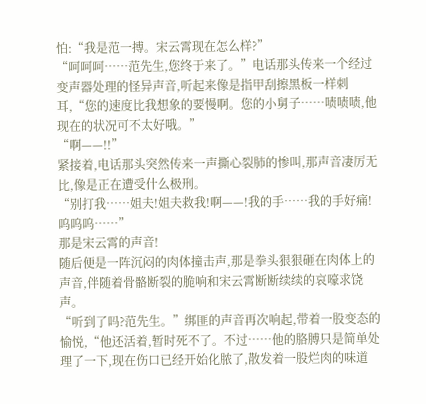怕:“我是范一搏。宋云霄现在怎么样?”
“呵呵呵……范先生,您终于来了。”电话那头传来一个经过变声器处理的怪异声音,听起来像是指甲刮擦黑板一样刺耳,“您的速度比我想象的要慢啊。您的小舅子……啧啧啧,他现在的状况可不太好哦。”
“啊——!!”
紧接着,电话那头突然传来一声撕心裂肺的惨叫,那声音凄厉无比,像是正在遭受什么极刑。
“别打我……姐夫!姐夫救我!啊——!我的手……我的手好痛!呜呜呜……”
那是宋云霄的声音!
随后便是一阵沉闷的肉体撞击声,那是拳头狠狠砸在肉体上的声音,伴随着骨骼断裂的脆响和宋云霄断断续续的哀嚎求饶声。
“听到了吗?范先生。”绑匪的声音再次响起,带着一股变态的愉悦,“他还活着,暂时死不了。不过……他的胳膊只是简单处理了一下,现在伤口已经开始化脓了,散发着一股烂肉的味道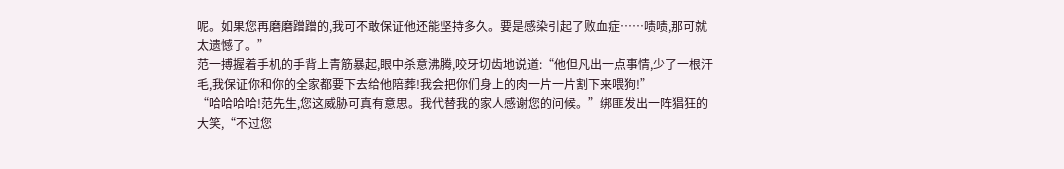呢。如果您再磨磨蹭蹭的,我可不敢保证他还能坚持多久。要是感染引起了败血症……啧啧,那可就太遗憾了。”
范一搏握着手机的手背上青筋暴起,眼中杀意沸腾,咬牙切齿地说道:“他但凡出一点事情,少了一根汗毛,我保证你和你的全家都要下去给他陪葬!我会把你们身上的肉一片一片割下来喂狗!”
“哈哈哈哈!范先生,您这威胁可真有意思。我代替我的家人感谢您的问候。”绑匪发出一阵猖狂的大笑,“不过您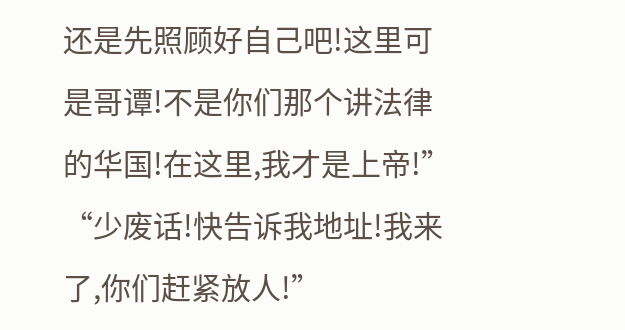还是先照顾好自己吧!这里可是哥谭!不是你们那个讲法律的华国!在这里,我才是上帝!”
“少废话!快告诉我地址!我来了,你们赶紧放人!”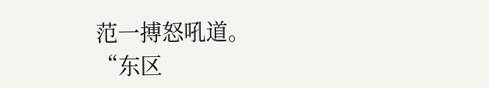范一搏怒吼道。
“东区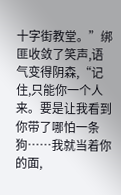十字街教堂。”绑匪收敛了笑声,语气变得阴森,“记住,只能你一个人来。要是让我看到你带了哪怕一条狗……我就当着你的面,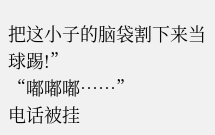把这小子的脑袋割下来当球踢!”
“嘟嘟嘟……”
电话被挂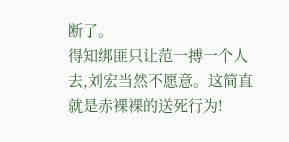断了。
得知绑匪只让范一搏一个人去,刘宏当然不愿意。这简直就是赤裸裸的送死行为!